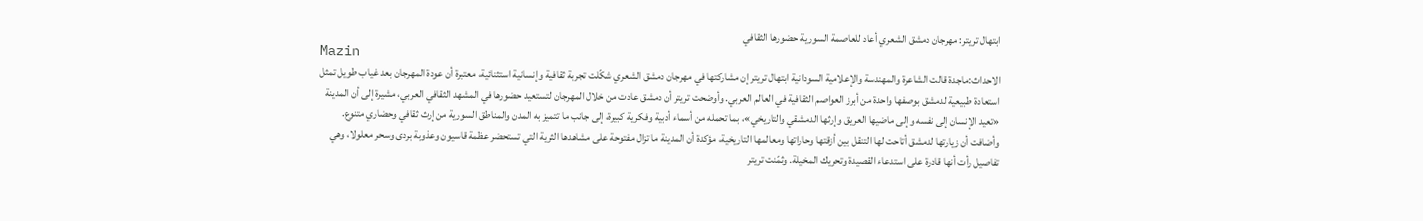ابتهال تريتر: مهرجان دمشق الشعري أعاد للعاصمة السورية حضورها الثقافي
Mazin
الاحداث:ماجدة قالت الشاعرة والمهندسة والإعلامية السودانية ابتهال تريتر إن مشاركتها في مهرجان دمشق الشعري شكّلت تجربة ثقافية وإنسانية استثنائية، معتبرة أن عودة المهرجان بعد غياب طويل تمثل استعادة طبيعية لدمشق بوصفها واحدة من أبرز العواصم الثقافية في العالم العربي. وأوضحت تريتر أن دمشق عادت من خلال المهرجان لتستعيد حضورها في المشهد الثقافي العربي، مشيرة إلى أن المدينة «تعيد الإنسان إلى نفسه وإلى ماضيها العريق وإرثها الدمشقي والتاريخي»، بما تحمله من أسماء أدبية وفكرية كبيرة، إلى جانب ما تتميز به المدن والمناطق السورية من إرث ثقافي وحضاري متنوع. وأضافت أن زيارتها لدمشق أتاحت لها التنقل بين أزقتها وحاراتها ومعالمها التاريخية، مؤكدة أن المدينة ما تزال مفتوحة على مشاهدها الثرية التي تستحضر عظمة قاسيون وعذوبة بردى وسحر معلولا، وهي تفاصيل رأت أنها قادرة على استدعاء القصيدة وتحريك المخيلة. وثمّنت تريتر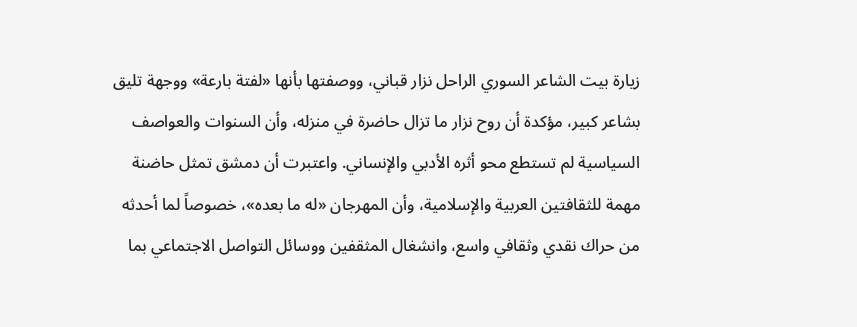زيارة بيت الشاعر السوري الراحل نزار قباني، ووصفتها بأنها «لفتة بارعة» ووجهة تليق بشاعر كبير، مؤكدة أن روح نزار ما تزال حاضرة في منزله، وأن السنوات والعواصف السياسية لم تستطع محو أثره الأدبي والإنساني. واعتبرت أن دمشق تمثل حاضنة مهمة للثقافتين العربية والإسلامية، وأن المهرجان «له ما بعده»، خصوصاً لما أحدثه من حراك نقدي وثقافي واسع، وانشغال المثقفين ووسائل التواصل الاجتماعي بما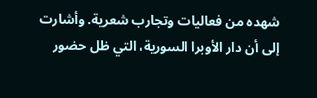شهده من فعاليات وتجارب شعرية. وأشارت إلى أن دار الأوبرا السورية، التي ظل حضور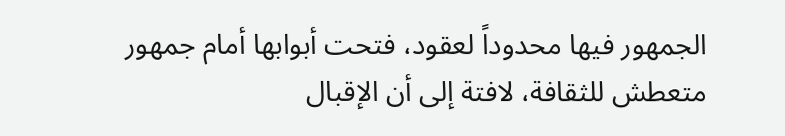الجمهور فيها محدوداً لعقود، فتحت أبوابها أمام جمهور متعطش للثقافة، لافتة إلى أن الإقبال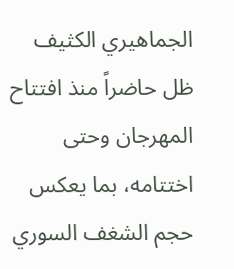الجماهيري الكثيف ظل حاضراً منذ افتتاح المهرجان وحتى اختتامه، بما يعكس حجم الشغف السوري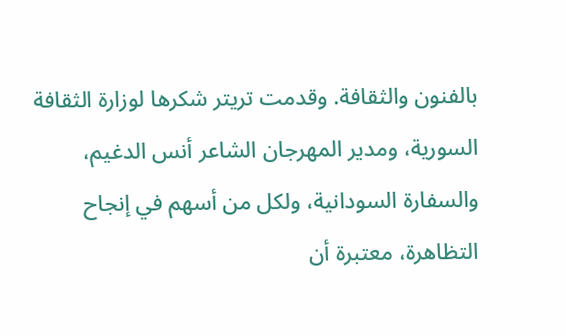بالفنون والثقافة. وقدمت تريتر شكرها لوزارة الثقافة السورية، ومدير المهرجان الشاعر أنس الدغيم، والسفارة السودانية، ولكل من أسهم في إنجاح التظاهرة، معتبرة أن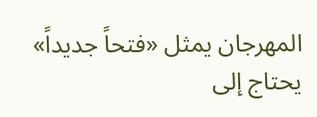المهرجان يمثل «فتحاً جديداً» يحتاج إلى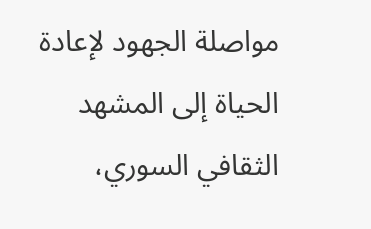مواصلة الجهود لإعادة الحياة إلى المشهد الثقافي السوري،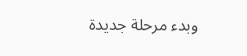وبدء مرحلة جديدة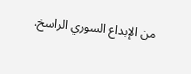من الإبداع السوري الراسخ.